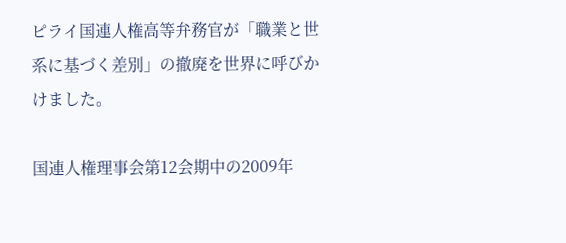ピライ国連人権高等弁務官が「職業と世系に基づく差別」の撤廃を世界に呼びかけました。

国連人権理事会第12会期中の2009年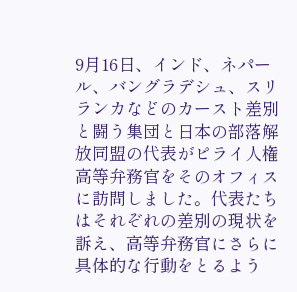9月16日、インド、ネパール、バングラデシュ、スリランカなどのカースト差別と闘う集団と日本の部落解放同盟の代表がピライ人権高等弁務官をそのオフィスに訪問しました。代表たちはそれぞれの差別の現状を訴え、高等弁務官にさらに具体的な行動をとるよう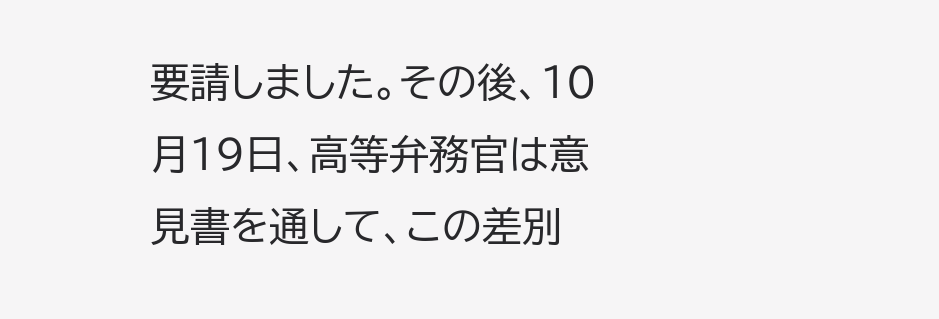要請しました。その後、10月19日、高等弁務官は意見書を通して、この差別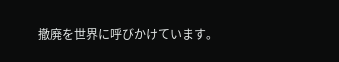撤廃を世界に呼びかけています。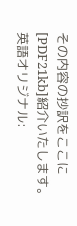その内容の抄訳をここに[PDF21kb]紹介いたします。
英語オリジナル: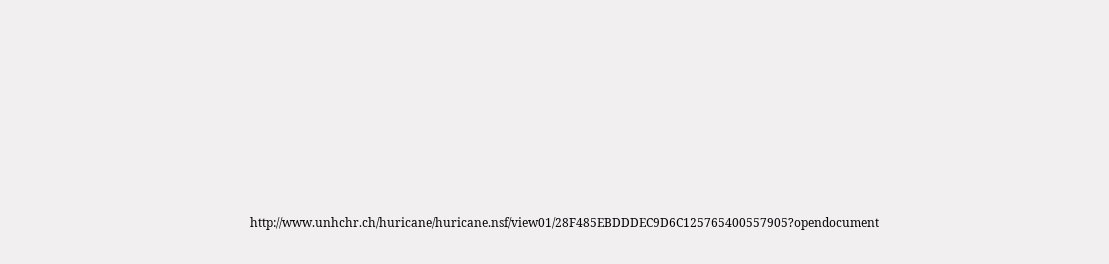http://www.unhchr.ch/huricane/huricane.nsf/view01/28F485EBDDDEC9D6C125765400557905?opendocument